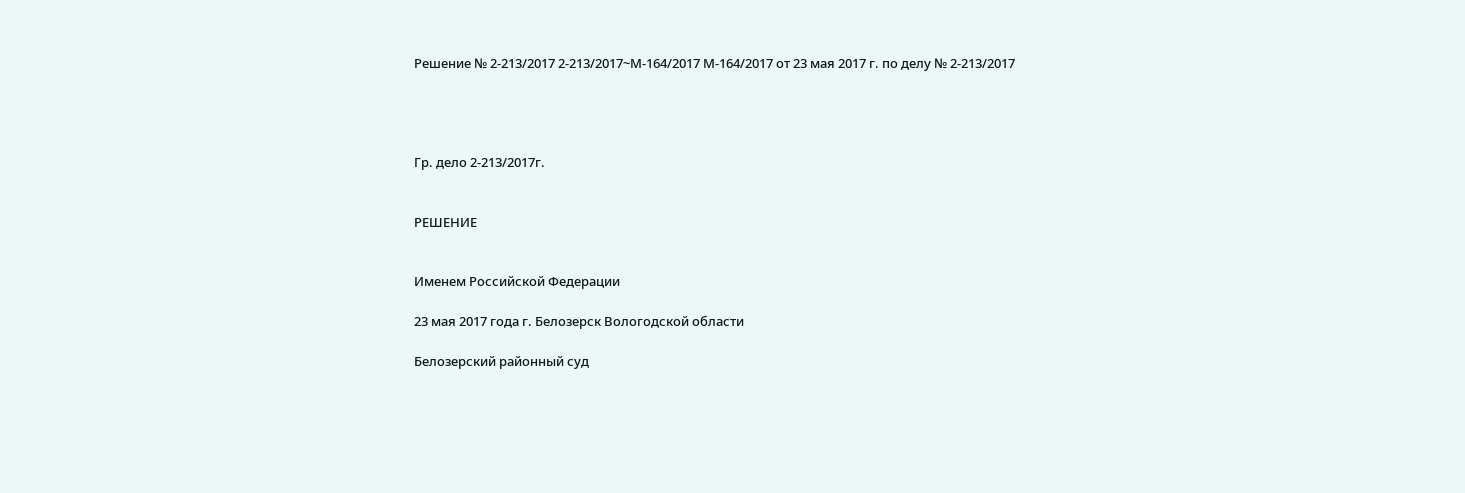Решение № 2-213/2017 2-213/2017~М-164/2017 М-164/2017 от 23 мая 2017 г. по делу № 2-213/2017




Гр. дело 2-213/2017г.


РЕШЕНИЕ


Именем Российской Федерации

23 мая 2017 года г. Белозерск Вологодской области

Белозерский районный суд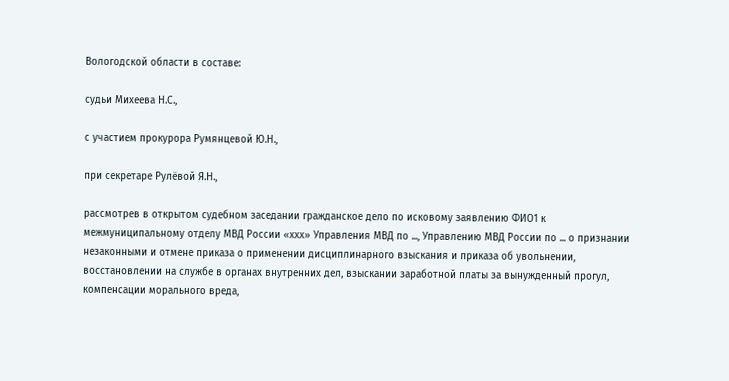Вологодской области в составе:

судьи Михеева Н.С.,

с участием прокурора Румянцевой Ю.Н.,

при секретаре Рулёвой Я.Н.,

рассмотрев в открытом судебном заседании гражданское дело по исковому заявлению ФИО1 к межмуниципальному отделу МВД России «ххх» Управления МВД по ..., Управлению МВД России по ... о признании незаконными и отмене приказа о применении дисциплинарного взыскания и приказа об увольнении, восстановлении на службе в органах внутренних дел, взыскании заработной платы за вынужденный прогул, компенсации морального вреда,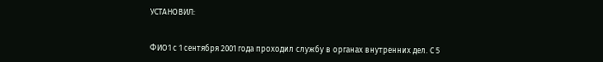УСТАНОВИЛ:


ФИО1 с 1 сентября 2001 года проходил службу в органах внутренних дел. С 5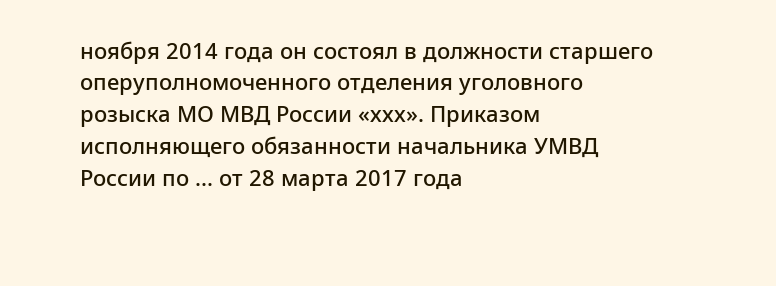ноября 2014 года он состоял в должности старшего оперуполномоченного отделения уголовного розыска МО МВД России «ххх». Приказом исполняющего обязанности начальника УМВД России по ... от 28 марта 2017 года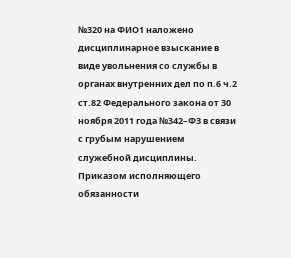№320 на ФИО1 наложено дисциплинарное взыскание в виде увольнения со службы в органах внутренних дел по п.6 ч.2 ст.82 Федерального закона от 30 ноября 2011 года №342–ФЗ в связи с грубым нарушением служебной дисциплины. Приказом исполняющего обязанности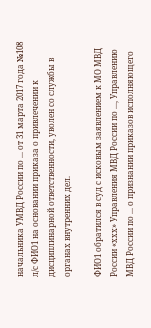начальника УМВД России по ... от 31 марта 2017 года №108 л/с ФИО1 на основании приказа о привлечении к дисциплинарной ответственности, уволен со службы в органах внутренних дел.

ФИО1 обратился в суд с исковым заявлением к МО МВД России «ххх» Управления МВД России по ..., Управлению МВД России по ... о признании приказов исполняющего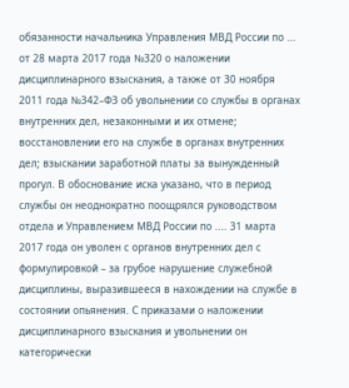обязанности начальника Управления МВД России по ... от 28 марта 2017 года №320 о наложении дисциплинарного взыскания, а также от 30 ноября 2011 года №342–ФЗ об увольнении со службы в органах внутренних дел, незаконными и их отмене; восстановлении его на службе в органах внутренних дел; взыскании заработной платы за вынужденный прогул. В обоснование иска указано, что в период службы он неоднократно поощрялся руководством отдела и Управлением МВД России по .... 31 марта 2017 года он уволен с органов внутренних дел с формулировкой – за грубое нарушение служебной дисциплины, выразившееся в нахождении на службе в состоянии опьянения. С приказами о наложении дисциплинарного взыскания и увольнении он категорически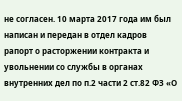не согласен. 10 марта 2017 года им был написан и передан в отдел кадров рапорт о расторжении контракта и увольнении со службы в органах внутренних дел по п.2 части 2 ст.82 ФЗ «О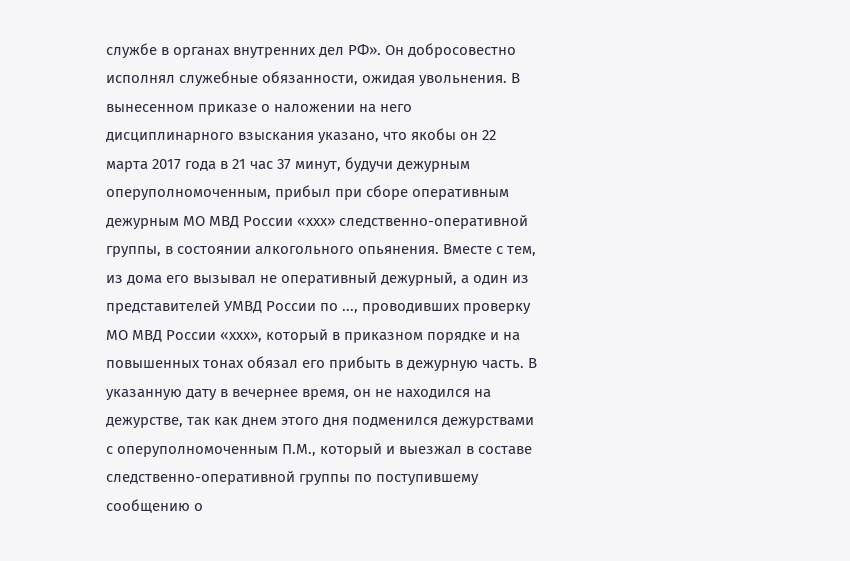службе в органах внутренних дел РФ». Он добросовестно исполнял служебные обязанности, ожидая увольнения. В вынесенном приказе о наложении на него дисциплинарного взыскания указано, что якобы он 22 марта 2017 года в 21 час 37 минут, будучи дежурным оперуполномоченным, прибыл при сборе оперативным дежурным МО МВД России «ххх» следственно-оперативной группы, в состоянии алкогольного опьянения. Вместе с тем, из дома его вызывал не оперативный дежурный, а один из представителей УМВД России по ..., проводивших проверку МО МВД России «ххх», который в приказном порядке и на повышенных тонах обязал его прибыть в дежурную часть. В указанную дату в вечернее время, он не находился на дежурстве, так как днем этого дня подменился дежурствами с оперуполномоченным П.М., который и выезжал в составе следственно-оперативной группы по поступившему сообщению о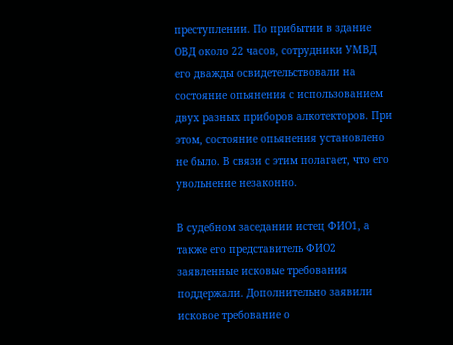преступлении. По прибытии в здание ОВД около 22 часов, сотрудники УМВД его дважды освидетельствовали на состояние опьянения с использованием двух разных приборов алкотекторов. При этом, состояние опьянения установлено не было. В связи с этим полагает, что его увольнение незаконно.

В судебном заседании истец ФИО1, а также его представитель ФИО2 заявленные исковые требования поддержали. Дополнительно заявили исковое требование о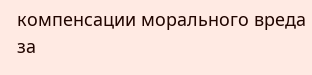компенсации морального вреда за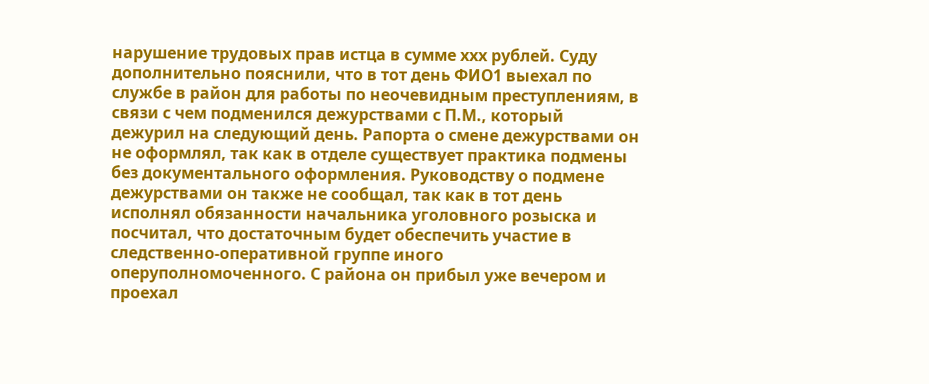нарушение трудовых прав истца в сумме ххх рублей. Суду дополнительно пояснили, что в тот день ФИО1 выехал по службе в район для работы по неочевидным преступлениям, в связи с чем подменился дежурствами с П.М., который дежурил на следующий день. Рапорта о смене дежурствами он не оформлял, так как в отделе существует практика подмены без документального оформления. Руководству о подмене дежурствами он также не сообщал, так как в тот день исполнял обязанности начальника уголовного розыска и посчитал, что достаточным будет обеспечить участие в следственно-оперативной группе иного оперуполномоченного. С района он прибыл уже вечером и проехал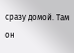сразу домой. Там он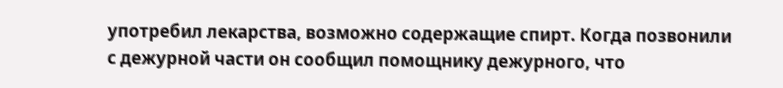употребил лекарства, возможно содержащие спирт. Когда позвонили с дежурной части он сообщил помощнику дежурного, что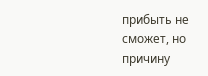прибыть не сможет, но причину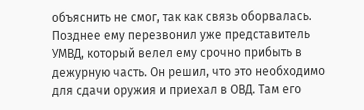объяснить не смог, так как связь оборвалась. Позднее ему перезвонил уже представитель УМВД, который велел ему срочно прибыть в дежурную часть. Он решил, что это необходимо для сдачи оружия и приехал в ОВД. Там его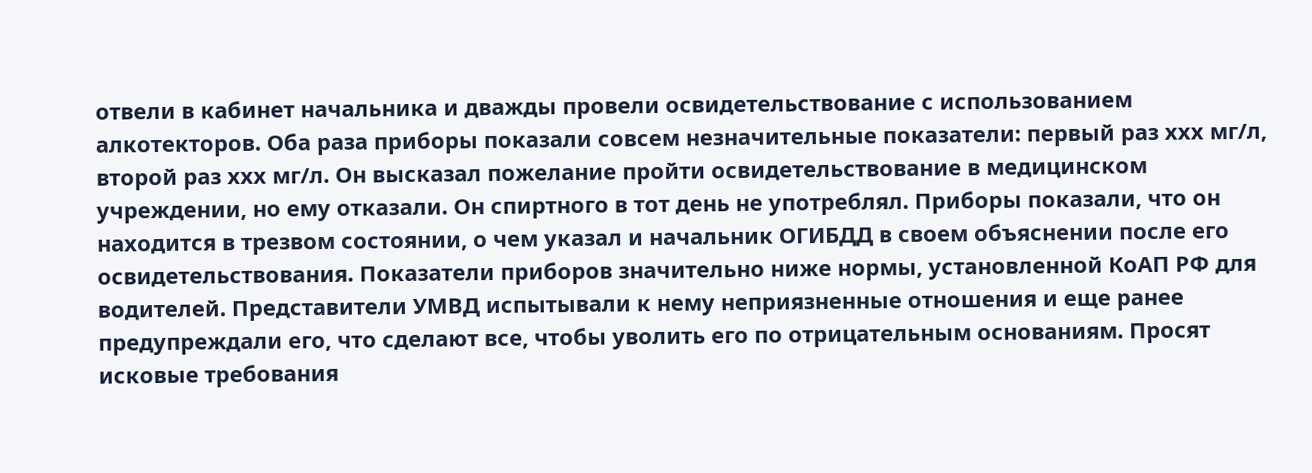отвели в кабинет начальника и дважды провели освидетельствование с использованием алкотекторов. Оба раза приборы показали совсем незначительные показатели: первый раз ххх мг/л, второй раз ххх мг/л. Он высказал пожелание пройти освидетельствование в медицинском учреждении, но ему отказали. Он спиртного в тот день не употреблял. Приборы показали, что он находится в трезвом состоянии, о чем указал и начальник ОГИБДД в своем объяснении после его освидетельствования. Показатели приборов значительно ниже нормы, установленной КоАП РФ для водителей. Представители УМВД испытывали к нему неприязненные отношения и еще ранее предупреждали его, что сделают все, чтобы уволить его по отрицательным основаниям. Просят исковые требования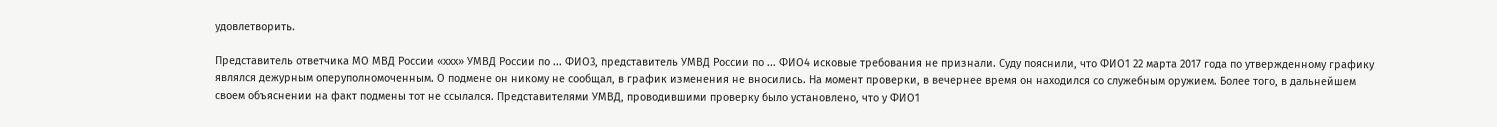удовлетворить.

Представитель ответчика МО МВД России «ххх» УМВД России по ... ФИО3, представитель УМВД России по ... ФИО4 исковые требования не признали. Суду пояснили, что ФИО1 22 марта 2017 года по утвержденному графику являлся дежурным оперуполномоченным. О подмене он никому не сообщал, в график изменения не вносились. На момент проверки, в вечернее время он находился со служебным оружием. Более того, в дальнейшем своем объяснении на факт подмены тот не ссылался. Представителями УМВД, проводившими проверку было установлено, что у ФИО1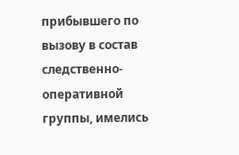прибывшего по вызову в состав следственно-оперативной группы, имелись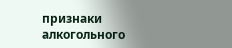признаки алкогольного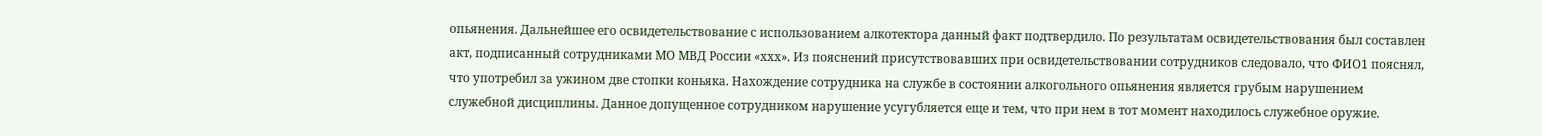опьянения. Дальнейшее его освидетельствование с использованием алкотектора данный факт подтвердило. По результатам освидетельствования был составлен акт, подписанный сотрудниками МО МВД России «ххх». Из пояснений присутствовавших при освидетельствовании сотрудников следовало, что ФИО1 пояснял, что употребил за ужином две стопки коньяка. Нахождение сотрудника на службе в состоянии алкогольного опьянения является грубым нарушением служебной дисциплины. Данное допущенное сотрудником нарушение усугубляется еще и тем, что при нем в тот момент находилось служебное оружие.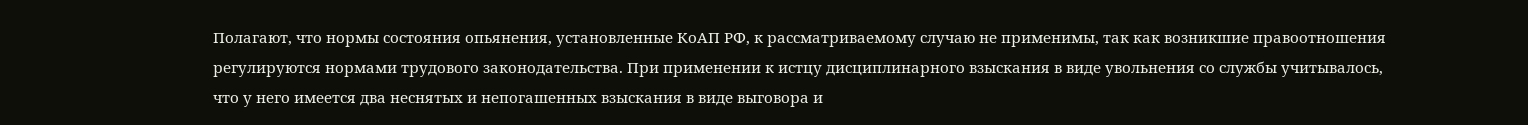Полагают, что нормы состояния опьянения, установленные КоАП РФ, к рассматриваемому случаю не применимы, так как возникшие правоотношения регулируются нормами трудового законодательства. При применении к истцу дисциплинарного взыскания в виде увольнения со службы учитывалось, что у него имеется два неснятых и непогашенных взыскания в виде выговора и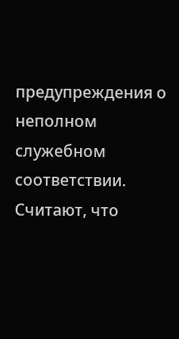предупреждения о неполном служебном соответствии. Считают, что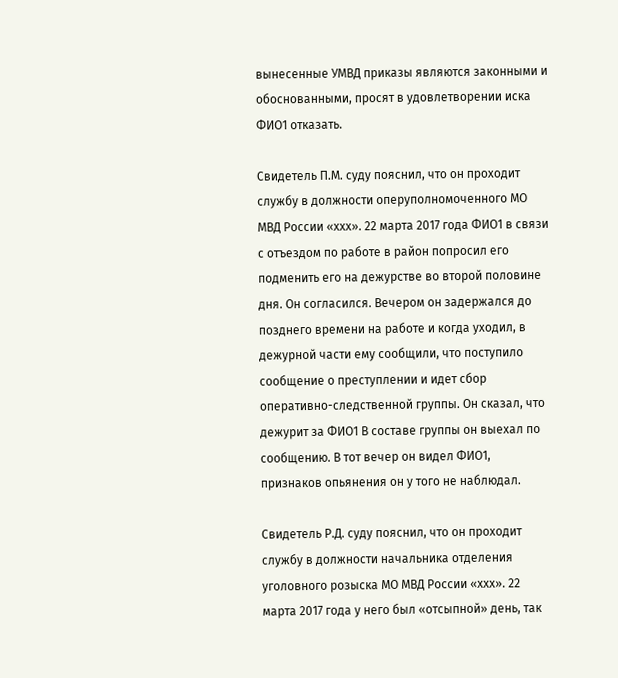вынесенные УМВД приказы являются законными и обоснованными, просят в удовлетворении иска ФИО1 отказать.

Свидетель П.М. суду пояснил, что он проходит службу в должности оперуполномоченного МО МВД России «ххх». 22 марта 2017 года ФИО1 в связи с отъездом по работе в район попросил его подменить его на дежурстве во второй половине дня. Он согласился. Вечером он задержался до позднего времени на работе и когда уходил, в дежурной части ему сообщили, что поступило сообщение о преступлении и идет сбор оперативно-следственной группы. Он сказал, что дежурит за ФИО1 В составе группы он выехал по сообщению. В тот вечер он видел ФИО1, признаков опьянения он у того не наблюдал.

Свидетель Р.Д. суду пояснил, что он проходит службу в должности начальника отделения уголовного розыска МО МВД России «ххх». 22 марта 2017 года у него был «отсыпной» день, так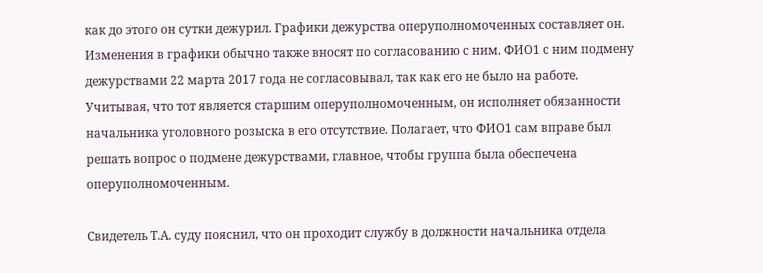как до этого он сутки дежурил. Графики дежурства оперуполномоченных составляет он. Изменения в графики обычно также вносят по согласованию с ним. ФИО1 с ним подмену дежурствами 22 марта 2017 года не согласовывал, так как его не было на работе. Учитывая, что тот является старшим оперуполномоченным, он исполняет обязанности начальника уголовного розыска в его отсутствие. Полагает, что ФИО1 сам вправе был решать вопрос о подмене дежурствами, главное, чтобы группа была обеспечена оперуполномоченным.

Свидетель Т.А. суду пояснил, что он проходит службу в должности начальника отдела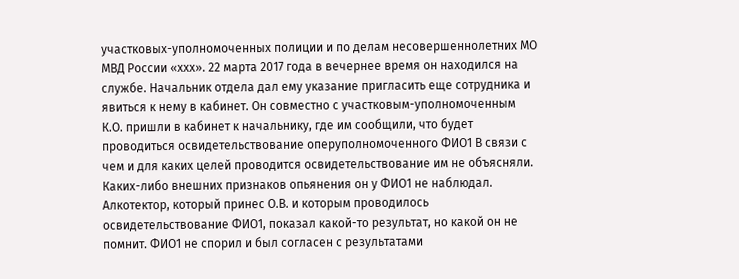участковых-уполномоченных полиции и по делам несовершеннолетних МО МВД России «ххх». 22 марта 2017 года в вечернее время он находился на службе. Начальник отдела дал ему указание пригласить еще сотрудника и явиться к нему в кабинет. Он совместно с участковым-уполномоченным К.О. пришли в кабинет к начальнику, где им сообщили, что будет проводиться освидетельствование оперуполномоченного ФИО1 В связи с чем и для каких целей проводится освидетельствование им не объясняли. Каких-либо внешних признаков опьянения он у ФИО1 не наблюдал. Алкотектор, который принес О.В. и которым проводилось освидетельствование ФИО1, показал какой-то результат, но какой он не помнит. ФИО1 не спорил и был согласен с результатами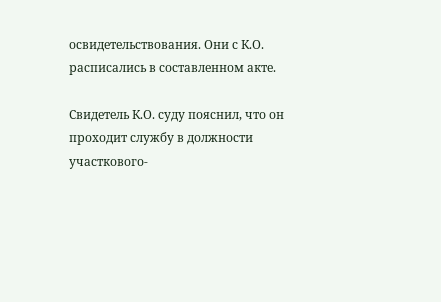освидетельствования. Они с К.О. расписались в составленном акте.

Свидетель К.О. суду пояснил, что он проходит службу в должности участкового-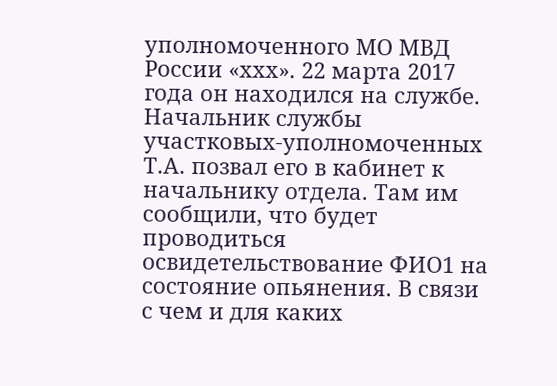уполномоченного МО МВД России «ххх». 22 марта 2017 года он находился на службе. Начальник службы участковых-уполномоченных Т.А. позвал его в кабинет к начальнику отдела. Там им сообщили, что будет проводиться освидетельствование ФИО1 на состояние опьянения. В связи с чем и для каких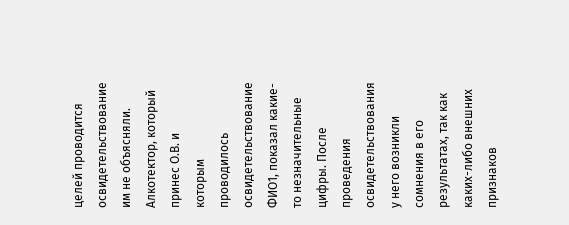целей проводится освидетельствование им не объясняли. Алкотектор, который принес О.В. и которым проводилось освидетельствование ФИО1, показал какие-то незначительные цифры. После проведения освидетельствования у него возникли сомнения в его результатах, так как каких-либо внешних признаков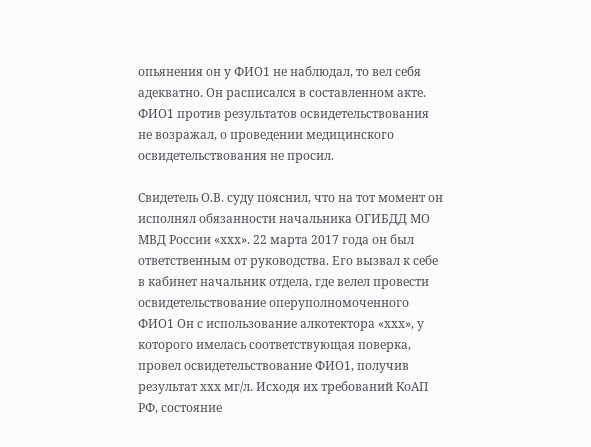опьянения он у ФИО1 не наблюдал, то вел себя адекватно. Он расписался в составленном акте. ФИО1 против результатов освидетельствования не возражал, о проведении медицинского освидетельствования не просил.

Свидетель О.В. суду пояснил, что на тот момент он исполнял обязанности начальника ОГИБДД МО МВД России «ххх». 22 марта 2017 года он был ответственным от руководства. Его вызвал к себе в кабинет начальник отдела, где велел провести освидетельствование оперуполномоченного ФИО1 Он с использование алкотектора «ххх», у которого имелась соответствующая поверка, провел освидетельствование ФИО1, получив результат ххх мг/л. Исходя их требований КоАП РФ, состояние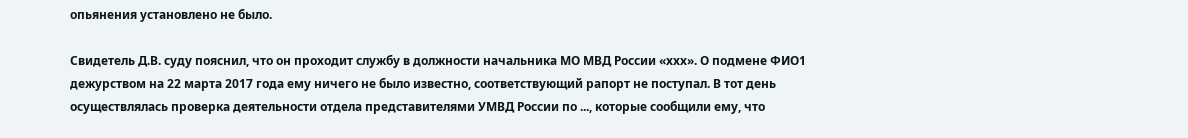опьянения установлено не было.

Свидетель Д.В. суду пояснил, что он проходит службу в должности начальника МО МВД России «ххх». О подмене ФИО1 дежурством на 22 марта 2017 года ему ничего не было известно, соответствующий рапорт не поступал. В тот день осуществлялась проверка деятельности отдела представителями УМВД России по ..., которые сообщили ему, что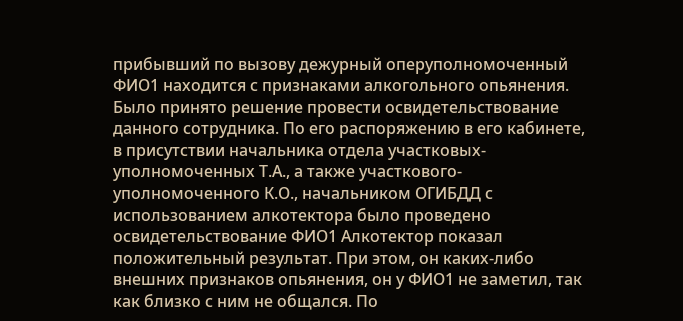прибывший по вызову дежурный оперуполномоченный ФИО1 находится с признаками алкогольного опьянения. Было принято решение провести освидетельствование данного сотрудника. По его распоряжению в его кабинете, в присутствии начальника отдела участковых-уполномоченных Т.А., а также участкового-уполномоченного К.О., начальником ОГИБДД с использованием алкотектора было проведено освидетельствование ФИО1 Алкотектор показал положительный результат. При этом, он каких-либо внешних признаков опьянения, он у ФИО1 не заметил, так как близко с ним не общался. По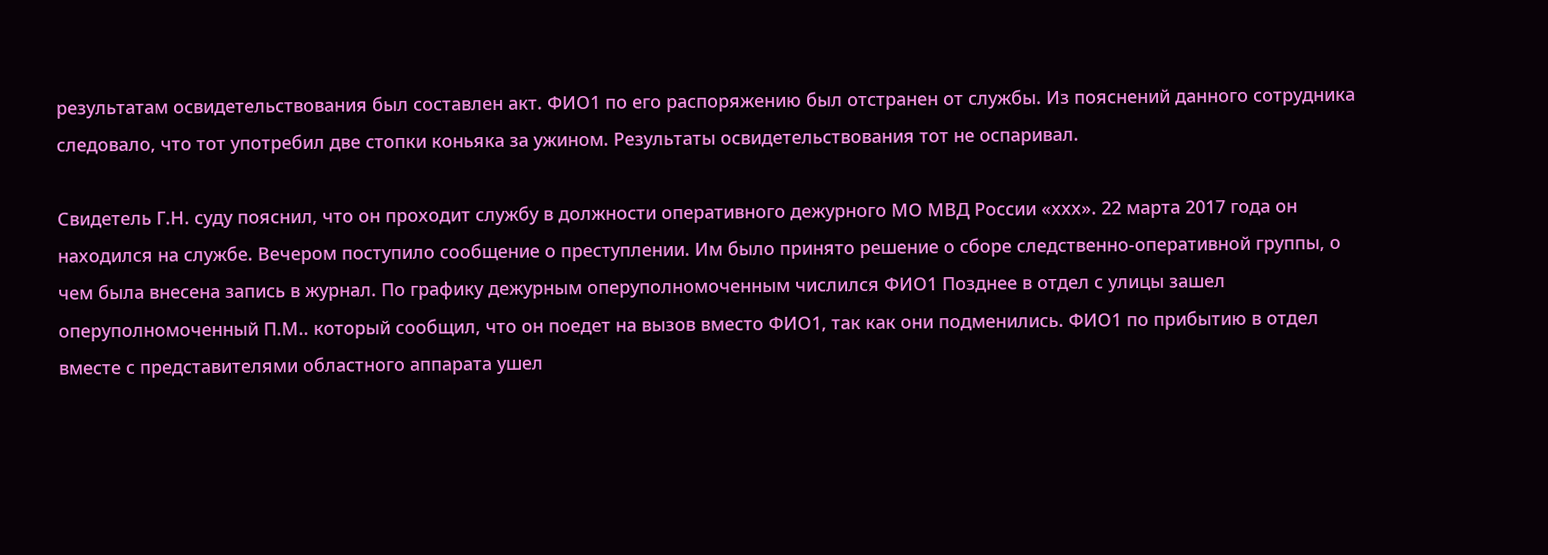результатам освидетельствования был составлен акт. ФИО1 по его распоряжению был отстранен от службы. Из пояснений данного сотрудника следовало, что тот употребил две стопки коньяка за ужином. Результаты освидетельствования тот не оспаривал.

Свидетель Г.Н. суду пояснил, что он проходит службу в должности оперативного дежурного МО МВД России «ххх». 22 марта 2017 года он находился на службе. Вечером поступило сообщение о преступлении. Им было принято решение о сборе следственно-оперативной группы, о чем была внесена запись в журнал. По графику дежурным оперуполномоченным числился ФИО1 Позднее в отдел с улицы зашел оперуполномоченный П.М.. который сообщил, что он поедет на вызов вместо ФИО1, так как они подменились. ФИО1 по прибытию в отдел вместе с представителями областного аппарата ушел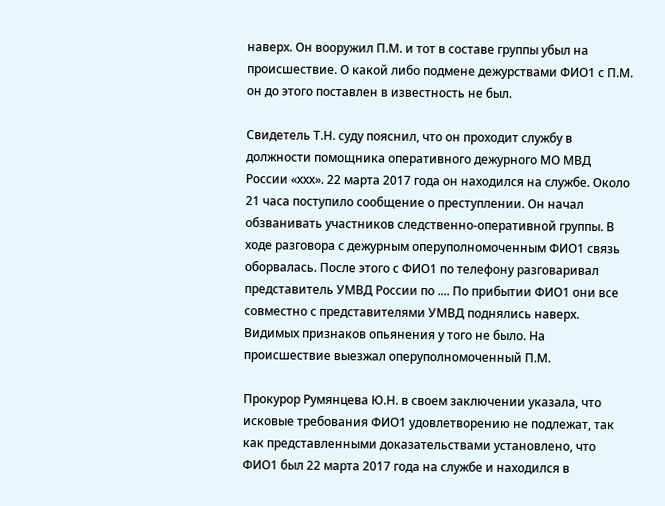наверх. Он вооружил П.М. и тот в составе группы убыл на происшествие. О какой либо подмене дежурствами ФИО1 с П.М. он до этого поставлен в известность не был.

Свидетель Т.Н. суду пояснил, что он проходит службу в должности помощника оперативного дежурного МО МВД России «ххх». 22 марта 2017 года он находился на службе. Около 21 часа поступило сообщение о преступлении. Он начал обзванивать участников следственно-оперативной группы. В ходе разговора с дежурным оперуполномоченным ФИО1 связь оборвалась. После этого с ФИО1 по телефону разговаривал представитель УМВД России по .... По прибытии ФИО1 они все совместно с представителями УМВД поднялись наверх. Видимых признаков опьянения у того не было. На происшествие выезжал оперуполномоченный П.М.

Прокурор Румянцева Ю.Н. в своем заключении указала, что исковые требования ФИО1 удовлетворению не подлежат, так как представленными доказательствами установлено, что ФИО1 был 22 марта 2017 года на службе и находился в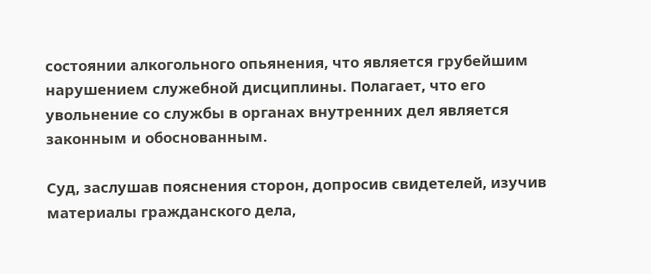состоянии алкогольного опьянения, что является грубейшим нарушением служебной дисциплины. Полагает, что его увольнение со службы в органах внутренних дел является законным и обоснованным.

Суд, заслушав пояснения сторон, допросив свидетелей, изучив материалы гражданского дела,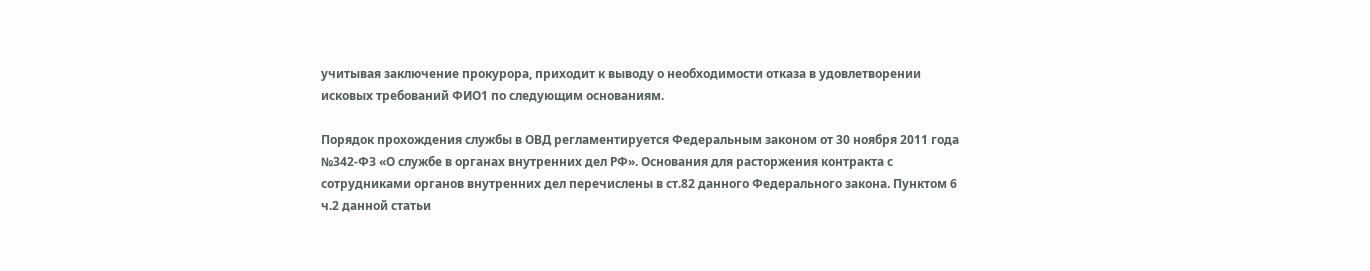учитывая заключение прокурора, приходит к выводу о необходимости отказа в удовлетворении исковых требований ФИО1 по следующим основаниям.

Порядок прохождения службы в ОВД регламентируется Федеральным законом от 30 ноября 2011 года №342-ФЗ «О службе в органах внутренних дел РФ». Основания для расторжения контракта с сотрудниками органов внутренних дел перечислены в ст.82 данного Федерального закона. Пунктом 6 ч.2 данной статьи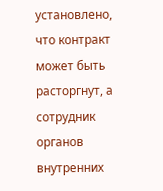установлено, что контракт может быть расторгнут, а сотрудник органов внутренних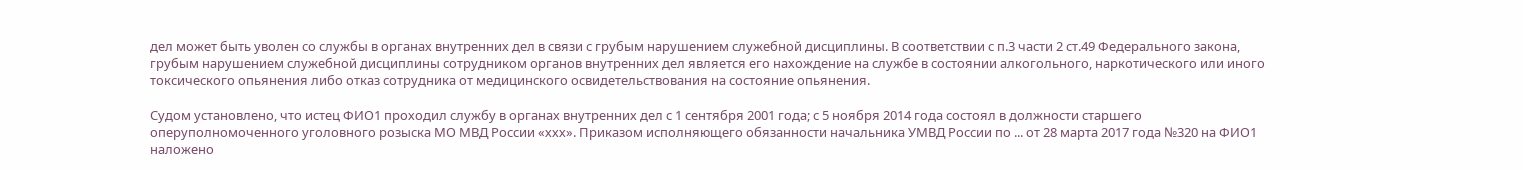дел может быть уволен со службы в органах внутренних дел в связи с грубым нарушением служебной дисциплины. В соответствии с п.3 части 2 ст.49 Федерального закона, грубым нарушением служебной дисциплины сотрудником органов внутренних дел является его нахождение на службе в состоянии алкогольного, наркотического или иного токсического опьянения либо отказ сотрудника от медицинского освидетельствования на состояние опьянения.

Судом установлено, что истец ФИО1 проходил службу в органах внутренних дел с 1 сентября 2001 года; с 5 ноября 2014 года состоял в должности старшего оперуполномоченного уголовного розыска МО МВД России «ххх». Приказом исполняющего обязанности начальника УМВД России по ... от 28 марта 2017 года №320 на ФИО1 наложено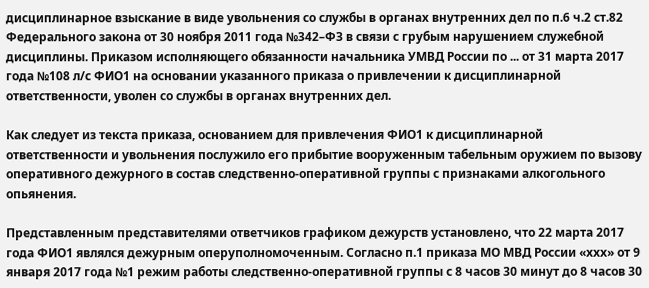дисциплинарное взыскание в виде увольнения со службы в органах внутренних дел по п.6 ч.2 ст.82 Федерального закона от 30 ноября 2011 года №342–ФЗ в связи с грубым нарушением служебной дисциплины. Приказом исполняющего обязанности начальника УМВД России по ... от 31 марта 2017 года №108 л/с ФИО1 на основании указанного приказа о привлечении к дисциплинарной ответственности, уволен со службы в органах внутренних дел.

Как следует из текста приказа, основанием для привлечения ФИО1 к дисциплинарной ответственности и увольнения послужило его прибытие вооруженным табельным оружием по вызову оперативного дежурного в состав следственно-оперативной группы с признаками алкогольного опьянения.

Представленным представителями ответчиков графиком дежурств установлено, что 22 марта 2017 года ФИО1 являлся дежурным оперуполномоченным. Согласно п.1 приказа МО МВД России «ххх» от 9 января 2017 года №1 режим работы следственно-оперативной группы с 8 часов 30 минут до 8 часов 30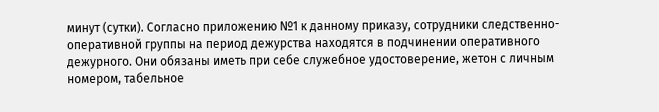минут (сутки). Согласно приложению №1 к данному приказу, сотрудники следственно-оперативной группы на период дежурства находятся в подчинении оперативного дежурного. Они обязаны иметь при себе служебное удостоверение, жетон с личным номером, табельное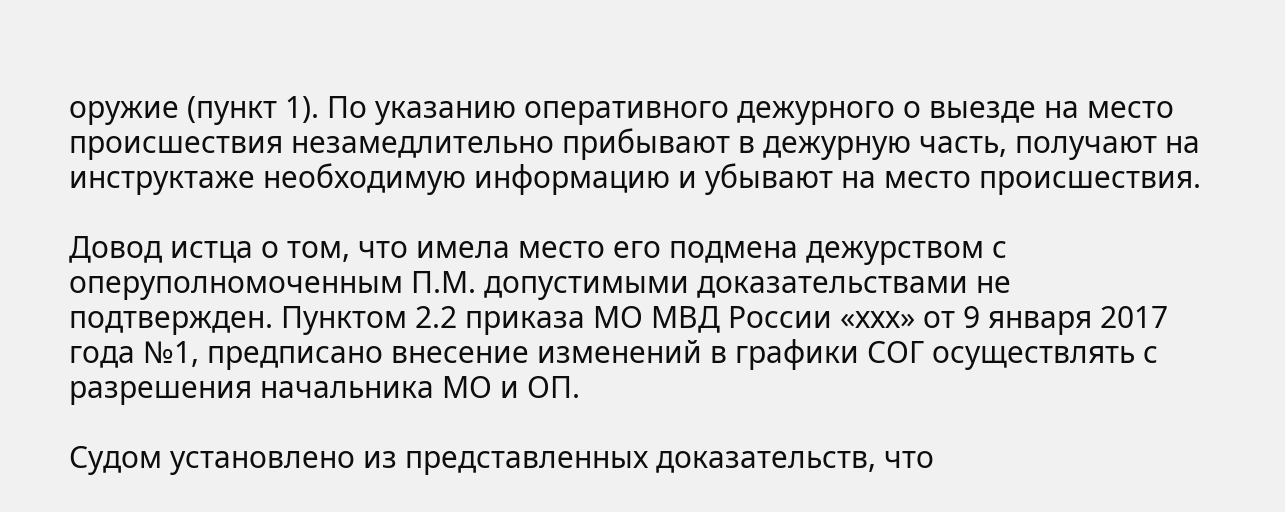оружие (пункт 1). По указанию оперативного дежурного о выезде на место происшествия незамедлительно прибывают в дежурную часть, получают на инструктаже необходимую информацию и убывают на место происшествия.

Довод истца о том, что имела место его подмена дежурством с оперуполномоченным П.М. допустимыми доказательствами не подтвержден. Пунктом 2.2 приказа МО МВД России «ххх» от 9 января 2017 года №1, предписано внесение изменений в графики СОГ осуществлять с разрешения начальника МО и ОП.

Судом установлено из представленных доказательств, что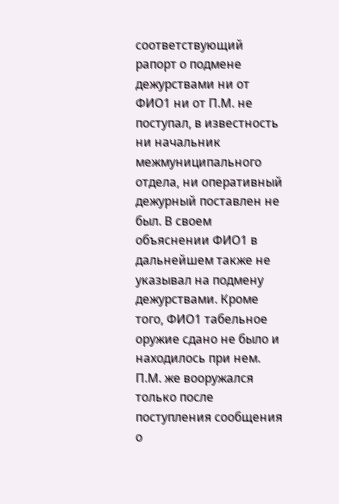соответствующий рапорт о подмене дежурствами ни от ФИО1 ни от П.М. не поступал, в известность ни начальник межмуниципального отдела, ни оперативный дежурный поставлен не был. В своем объяснении ФИО1 в дальнейшем также не указывал на подмену дежурствами. Кроме того, ФИО1 табельное оружие сдано не было и находилось при нем. П.М. же вооружался только после поступления сообщения о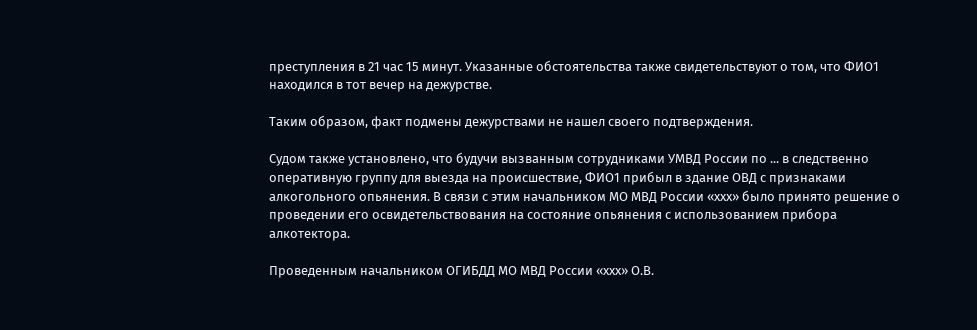преступления в 21 час 15 минут. Указанные обстоятельства также свидетельствуют о том, что ФИО1 находился в тот вечер на дежурстве.

Таким образом, факт подмены дежурствами не нашел своего подтверждения.

Судом также установлено, что будучи вызванным сотрудниками УМВД России по ... в следственно оперативную группу для выезда на происшествие, ФИО1 прибыл в здание ОВД с признаками алкогольного опьянения. В связи с этим начальником МО МВД России «ххх» было принято решение о проведении его освидетельствования на состояние опьянения с использованием прибора алкотектора.

Проведенным начальником ОГИБДД МО МВД России «ххх» О.В.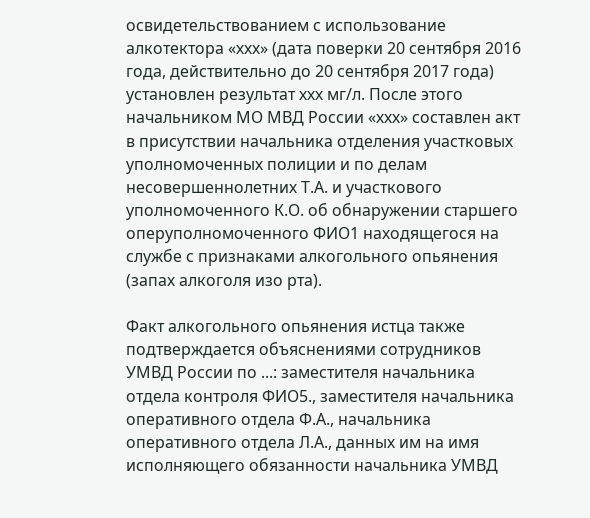освидетельствованием с использование алкотектора «ххх» (дата поверки 20 сентября 2016 года, действительно до 20 сентября 2017 года) установлен результат ххх мг/л. После этого начальником МО МВД России «ххх» составлен акт в присутствии начальника отделения участковых уполномоченных полиции и по делам несовершеннолетних Т.А. и участкового уполномоченного К.О. об обнаружении старшего оперуполномоченного ФИО1 находящегося на службе с признаками алкогольного опьянения (запах алкоголя изо рта).

Факт алкогольного опьянения истца также подтверждается объяснениями сотрудников УМВД России по ...: заместителя начальника отдела контроля ФИО5., заместителя начальника оперативного отдела Ф.А., начальника оперативного отдела Л.А., данных им на имя исполняющего обязанности начальника УМВД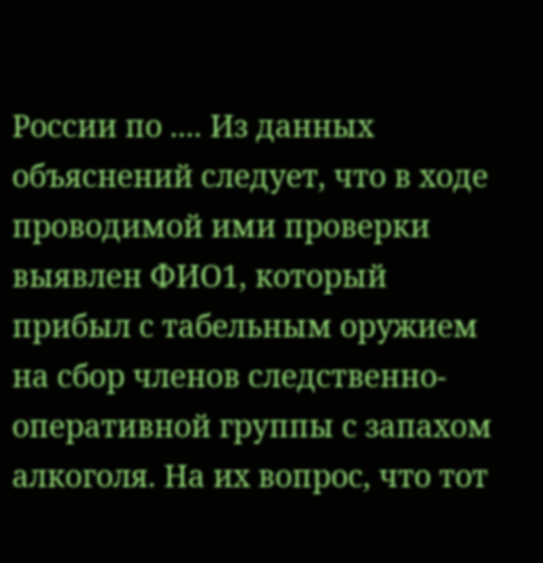России по .... Из данных объяснений следует, что в ходе проводимой ими проверки выявлен ФИО1, который прибыл с табельным оружием на сбор членов следственно-оперативной группы с запахом алкоголя. На их вопрос, что тот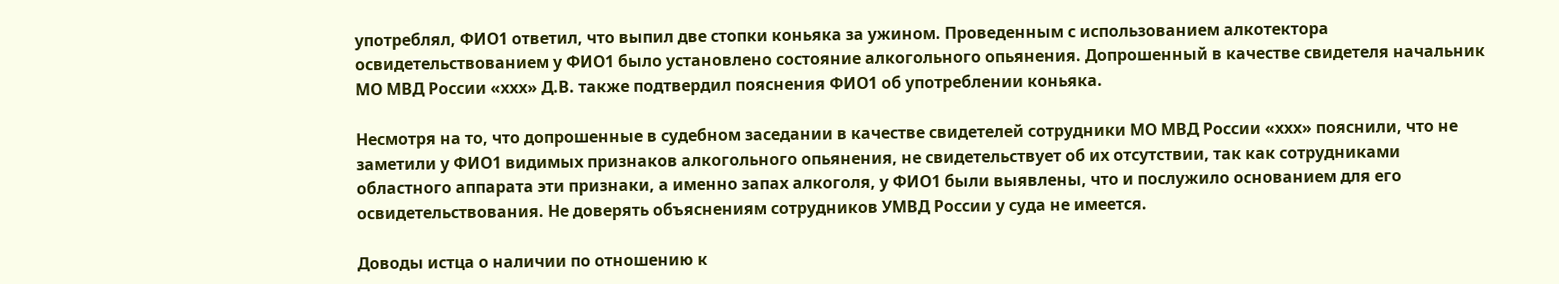употреблял, ФИО1 ответил, что выпил две стопки коньяка за ужином. Проведенным с использованием алкотектора освидетельствованием у ФИО1 было установлено состояние алкогольного опьянения. Допрошенный в качестве свидетеля начальник МО МВД России «ххх» Д.В. также подтвердил пояснения ФИО1 об употреблении коньяка.

Несмотря на то, что допрошенные в судебном заседании в качестве свидетелей сотрудники МО МВД России «ххх» пояснили, что не заметили у ФИО1 видимых признаков алкогольного опьянения, не свидетельствует об их отсутствии, так как сотрудниками областного аппарата эти признаки, а именно запах алкоголя, у ФИО1 были выявлены, что и послужило основанием для его освидетельствования. Не доверять объяснениям сотрудников УМВД России у суда не имеется.

Доводы истца о наличии по отношению к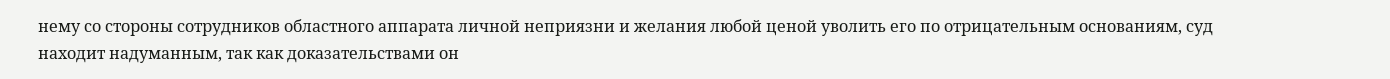нему со стороны сотрудников областного аппарата личной неприязни и желания любой ценой уволить его по отрицательным основаниям, суд находит надуманным, так как доказательствами он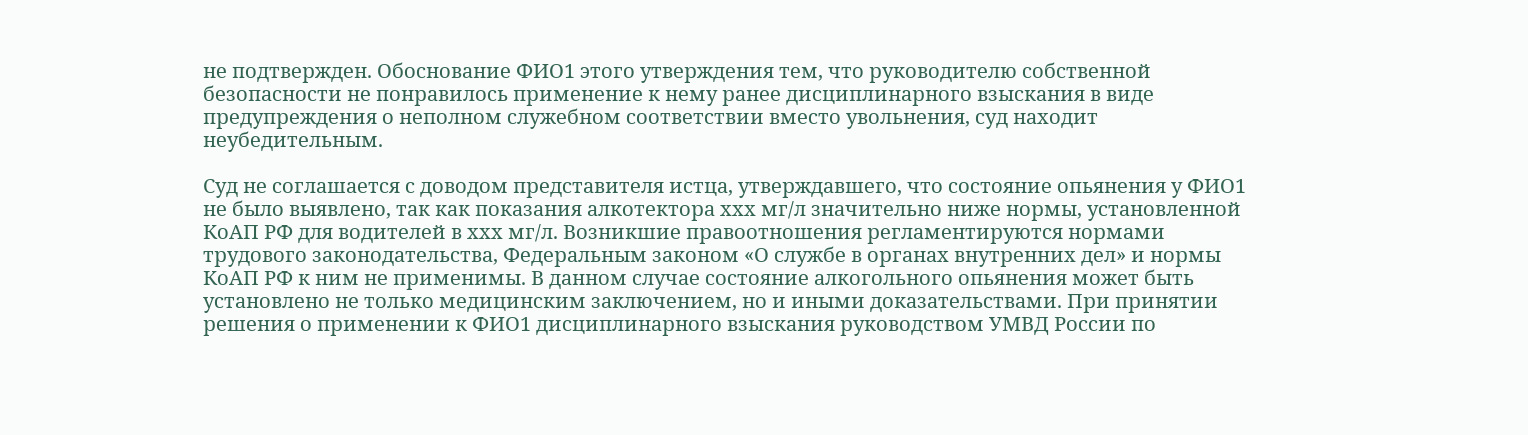не подтвержден. Обоснование ФИО1 этого утверждения тем, что руководителю собственной безопасности не понравилось применение к нему ранее дисциплинарного взыскания в виде предупреждения о неполном служебном соответствии вместо увольнения, суд находит неубедительным.

Суд не соглашается с доводом представителя истца, утверждавшего, что состояние опьянения у ФИО1 не было выявлено, так как показания алкотектора ххх мг/л значительно ниже нормы, установленной КоАП РФ для водителей в ххх мг/л. Возникшие правоотношения регламентируются нормами трудового законодательства, Федеральным законом «О службе в органах внутренних дел» и нормы КоАП РФ к ним не применимы. В данном случае состояние алкогольного опьянения может быть установлено не только медицинским заключением, но и иными доказательствами. При принятии решения о применении к ФИО1 дисциплинарного взыскания руководством УМВД России по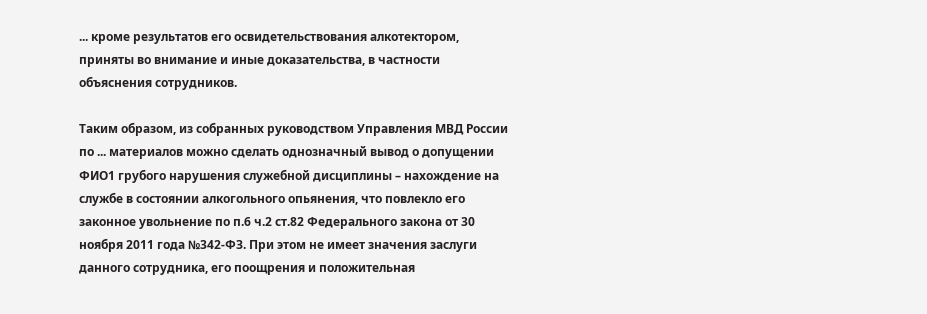... кроме результатов его освидетельствования алкотектором, приняты во внимание и иные доказательства, в частности объяснения сотрудников.

Таким образом, из собранных руководством Управления МВД России по ... материалов можно сделать однозначный вывод о допущении ФИО1 грубого нарушения служебной дисциплины – нахождение на службе в состоянии алкогольного опьянения, что повлекло его законное увольнение по п.6 ч.2 ст.82 Федерального закона от 30 ноября 2011 года №342-ФЗ. При этом не имеет значения заслуги данного сотрудника, его поощрения и положительная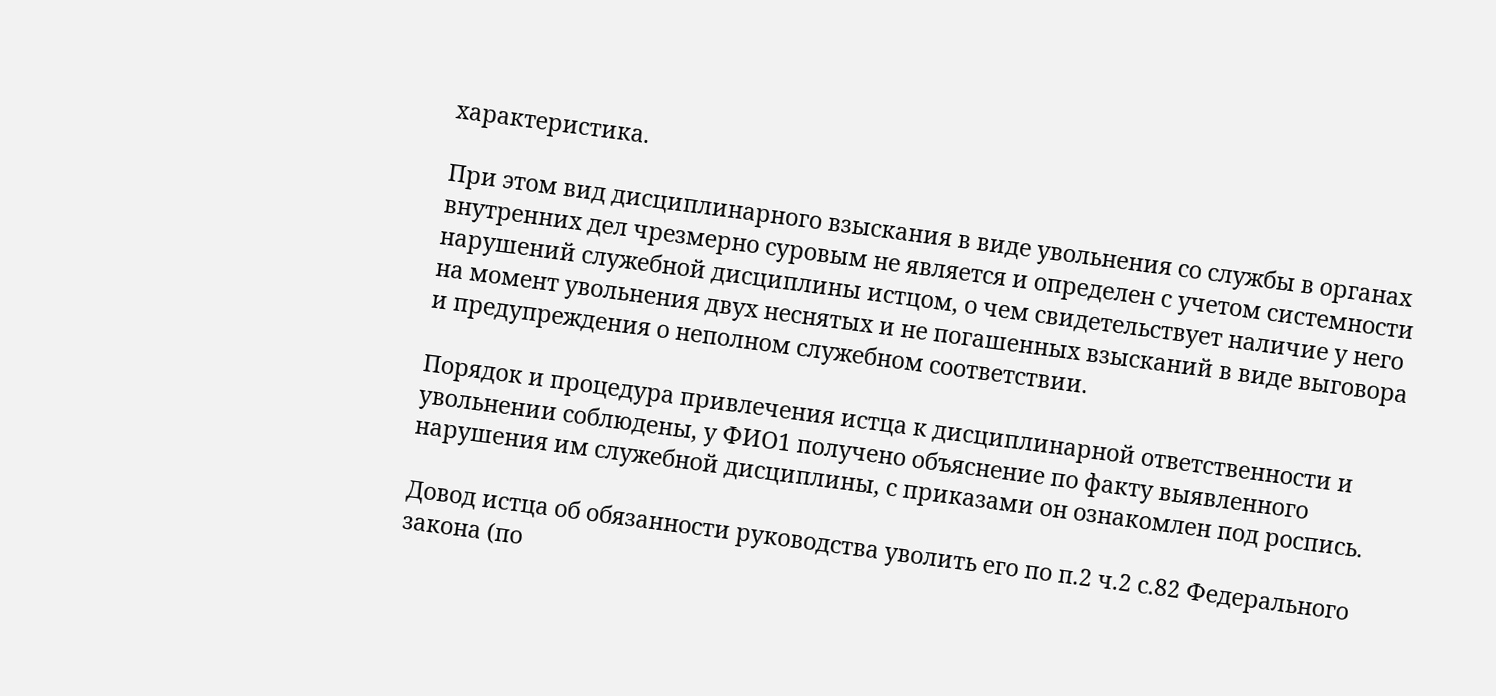характеристика.

При этом вид дисциплинарного взыскания в виде увольнения со службы в органах внутренних дел чрезмерно суровым не является и определен с учетом системности нарушений служебной дисциплины истцом, о чем свидетельствует наличие у него на момент увольнения двух неснятых и не погашенных взысканий в виде выговора и предупреждения о неполном служебном соответствии.

Порядок и процедура привлечения истца к дисциплинарной ответственности и увольнении соблюдены, у ФИО1 получено объяснение по факту выявленного нарушения им служебной дисциплины, с приказами он ознакомлен под роспись.

Довод истца об обязанности руководства уволить его по п.2 ч.2 с.82 Федерального закона (по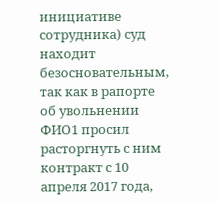инициативе сотрудника) суд находит безосновательным, так как в рапорте об увольнении ФИО1 просил расторгнуть с ним контракт с 10 апреля 2017 года,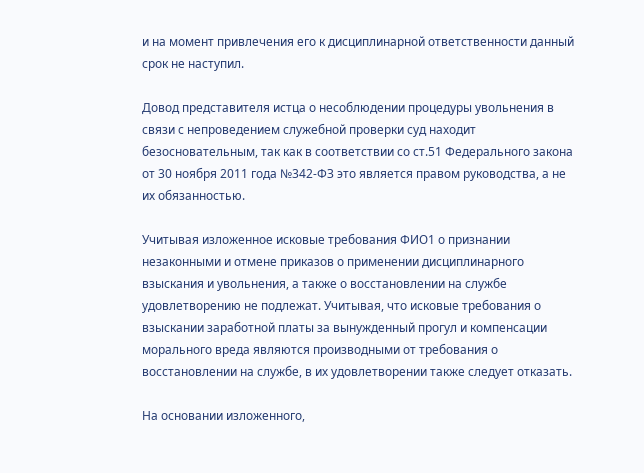и на момент привлечения его к дисциплинарной ответственности данный срок не наступил.

Довод представителя истца о несоблюдении процедуры увольнения в связи с непроведением служебной проверки суд находит безосновательным, так как в соответствии со ст.51 Федерального закона от 30 ноября 2011 года №342-ФЗ это является правом руководства, а не их обязанностью.

Учитывая изложенное исковые требования ФИО1 о признании незаконными и отмене приказов о применении дисциплинарного взыскания и увольнения, а также о восстановлении на службе удовлетворению не подлежат. Учитывая, что исковые требования о взыскании заработной платы за вынужденный прогул и компенсации морального вреда являются производными от требования о восстановлении на службе, в их удовлетворении также следует отказать.

На основании изложенного,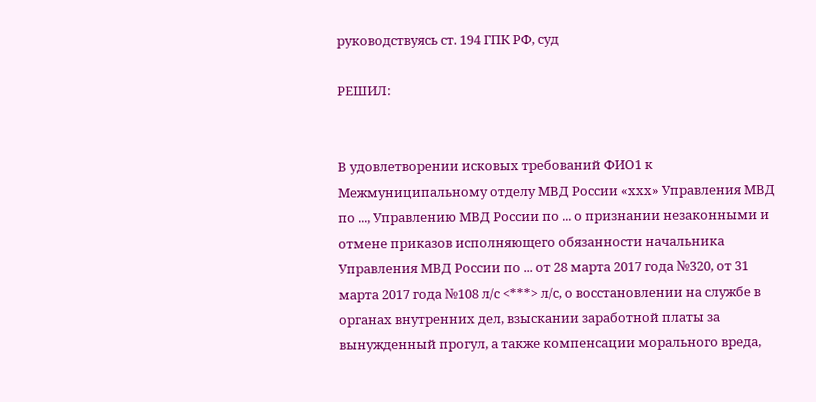руководствуясь ст. 194 ГПК РФ, суд

РЕШИЛ:


В удовлетворении исковых требований ФИО1 к Межмуниципальному отделу МВД России «ххх» Управления МВД по ..., Управлению МВД России по ... о признании незаконными и отмене приказов исполняющего обязанности начальника Управления МВД России по ... от 28 марта 2017 года №320, от 31 марта 2017 года №108 л/с <***> л/с, о восстановлении на службе в органах внутренних дел, взыскании заработной платы за вынужденный прогул, а также компенсации морального вреда,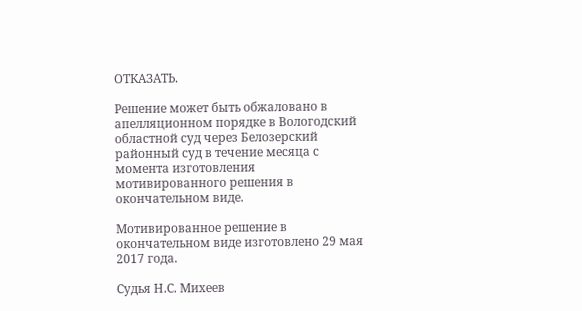ОТКАЗАТЬ.

Решение может быть обжаловано в апелляционном порядке в Вологодский областной суд через Белозерский районный суд в течение месяца с момента изготовления мотивированного решения в окончательном виде.

Мотивированное решение в окончательном виде изготовлено 29 мая 2017 года.

Судья Н.С. Михеев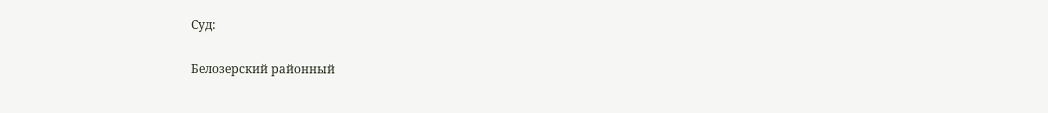Суд:

Белозерский районный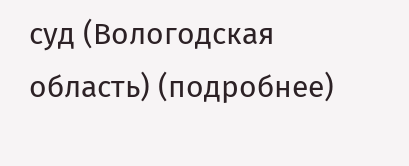суд (Вологодская область) (подробнее)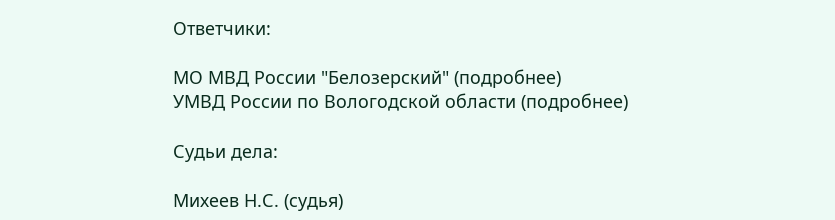Ответчики:

МО МВД России "Белозерский" (подробнее)
УМВД России по Вологодской области (подробнее)

Судьи дела:

Михеев Н.С. (судья)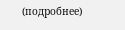(подробнее)